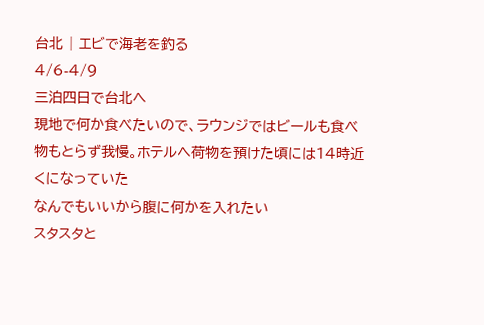台北 | エビで海老を釣る
4/6-4/9
三泊四日で台北へ
現地で何か食べたいので、ラウンジではビールも食べ物もとらず我慢。ホテルへ荷物を預けた頃には14時近くになっていた
なんでもいいから腹に何かを入れたい
スタスタと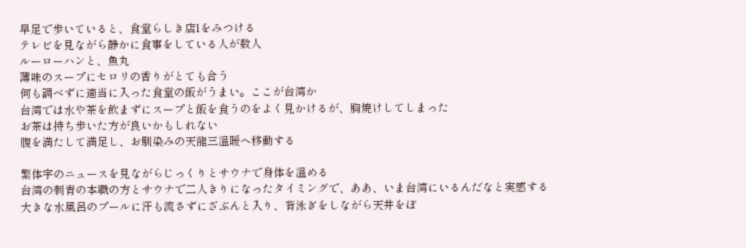早足で歩いていると、食堂らしき店1をみつける
テレビを見ながら静かに食事をしている人が数人
ルーローハンと、魚丸
薄味のスープにセロリの香りがとても合う
何も調べずに適当に入った食堂の飯がうまい。ここが台湾か
台湾では水や茶を飲まずにスープと飯を食うのをよく見かけるが、胸焼けしてしまった
お茶は持ち歩いた方が良いかもしれない
腹を満たして満足し、お馴染みの天龍三温暖へ移動する

繁体字のニュースを見ながらじっくりとサウナで身体を温める
台湾の刺青の本職の方とサウナで二人きりになったタイミングで、ああ、いま台湾にいるんだなと実感する
大きな水風呂のプールに汗も流さずにざぶんと入り、背泳ぎをしながら天井をぼ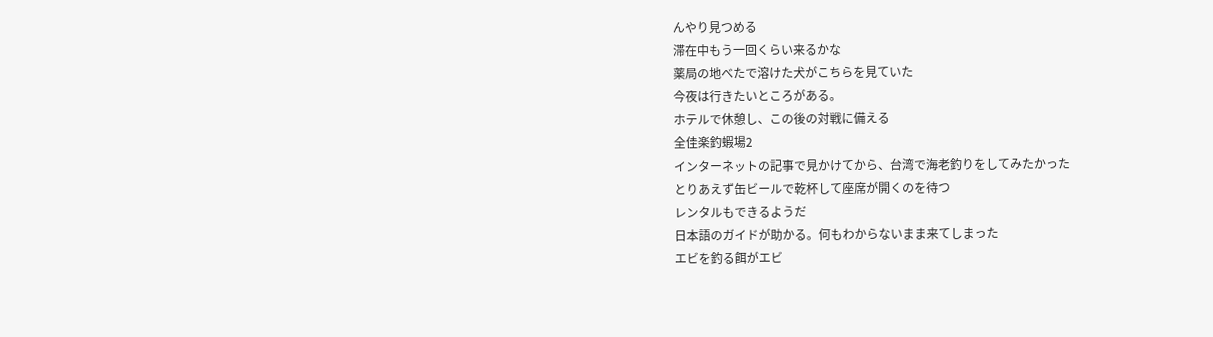んやり見つめる
滞在中もう一回くらい来るかな
薬局の地べたで溶けた犬がこちらを見ていた
今夜は行きたいところがある。
ホテルで休憩し、この後の対戦に備える
全佳楽釣蝦場2
インターネットの記事で見かけてから、台湾で海老釣りをしてみたかった
とりあえず缶ビールで乾杯して座席が開くのを待つ
レンタルもできるようだ
日本語のガイドが助かる。何もわからないまま来てしまった
エビを釣る餌がエビ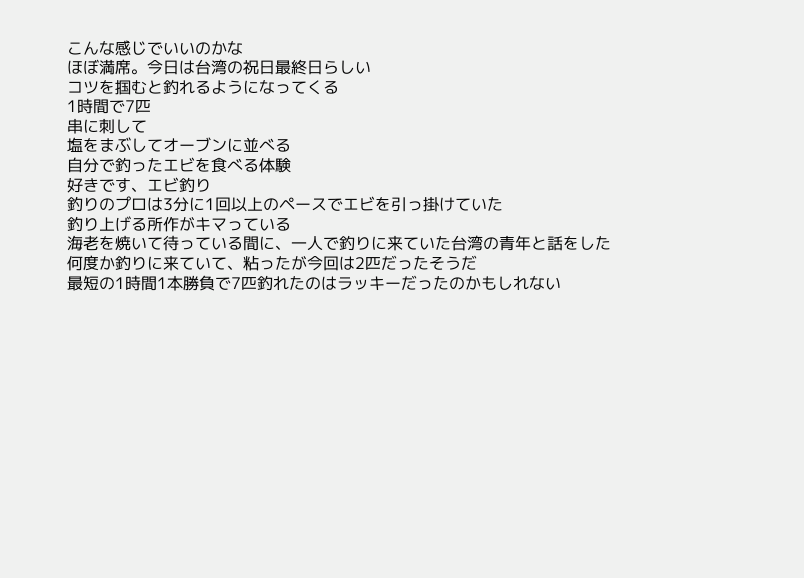こんな感じでいいのかな
ほぼ満席。今日は台湾の祝日最終日らしい
コツを掴むと釣れるようになってくる
1時間で7匹
串に刺して
塩をまぶしてオーブンに並べる
自分で釣ったエビを食べる体験
好きです、エビ釣り
釣りのプロは3分に1回以上のペースでエビを引っ掛けていた
釣り上げる所作がキマっている
海老を焼いて待っている間に、一人で釣りに来ていた台湾の青年と話をした
何度か釣りに来ていて、粘ったが今回は2匹だったそうだ
最短の1時間1本勝負で7匹釣れたのはラッキーだったのかもしれない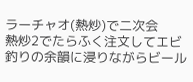ラーチャオ(熱炒)で二次会
熱炒2でたらふく注文してエビ釣りの余韻に浸りながらビール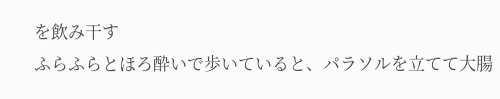を飲み干す
ふらふらとほろ酔いで歩いていると、パラソルを立てて大腸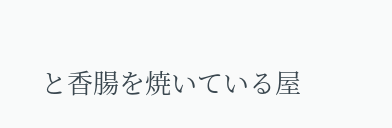と香腸を焼いている屋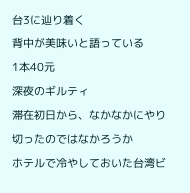台3に辿り着く
背中が美味いと語っている
1本40元
深夜のギルティ
滞在初日から、なかなかにやり切ったのではなかろうか
ホテルで冷やしておいた台湾ビ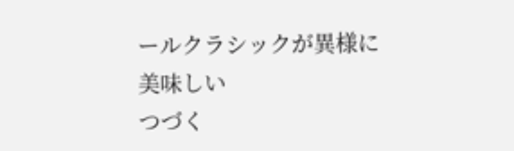ールクラシックが異様に美味しい
つづく